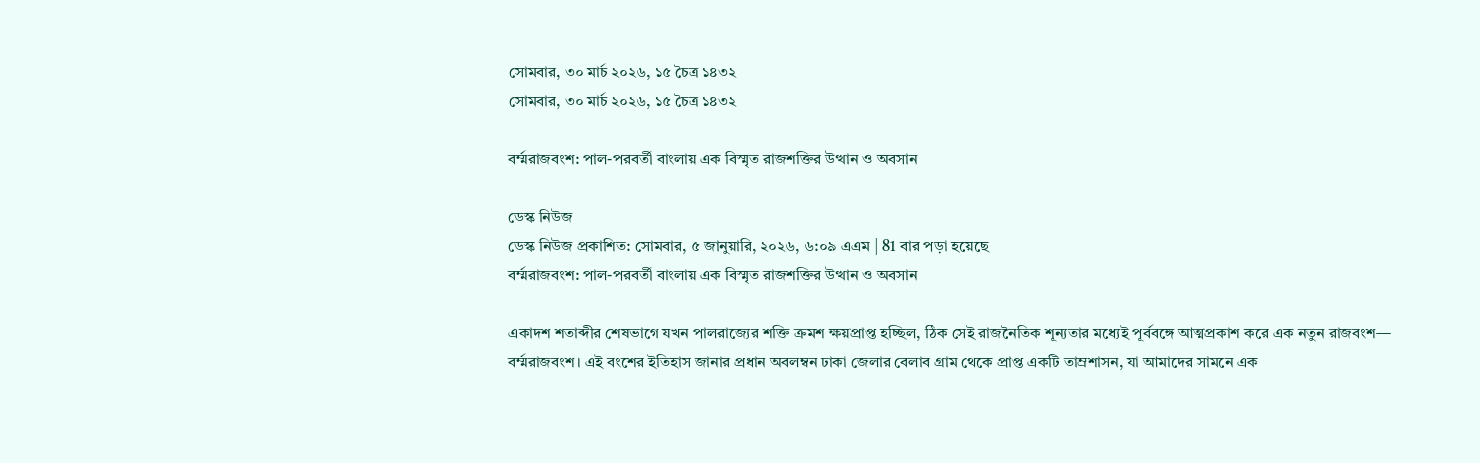সোমবার, ৩০ মার্চ ২০২৬, ১৫ চৈত্র ১৪৩২
সোমবার, ৩০ মার্চ ২০২৬, ১৫ চৈত্র ১৪৩২

বর্ম্মরাজবংশ: পাল-পরবর্তী বাংলায় এক বিস্মৃত রাজশক্তির উত্থান ও অবসান

ডেস্ক নিউজ
ডেস্ক নিউজ প্রকাশিত: সোমবার, ৫ জানুয়ারি, ২০২৬, ৬:০৯ এএম | 81 বার পড়া হয়েছে
বর্ম্মরাজবংশ: পাল-পরবর্তী বাংলায় এক বিস্মৃত রাজশক্তির উত্থান ও অবসান

একাদশ শতাব্দীর শেষভাগে যখন পালরাজ্যের শক্তি ক্রমশ ক্ষয়প্রাপ্ত হচ্ছিল, ঠিক সেই রাজনৈতিক শূন্যতার মধ্যেই পূর্ববঙ্গে আত্মপ্রকাশ করে এক নতুন রাজবংশ— বর্ম্মরাজবংশ। এই বংশের ইতিহাস জানার প্রধান অবলম্বন ঢাকা জেলার বেলাব গ্রাম থেকে প্রাপ্ত একটি তাম্রশাসন, যা আমাদের সামনে এক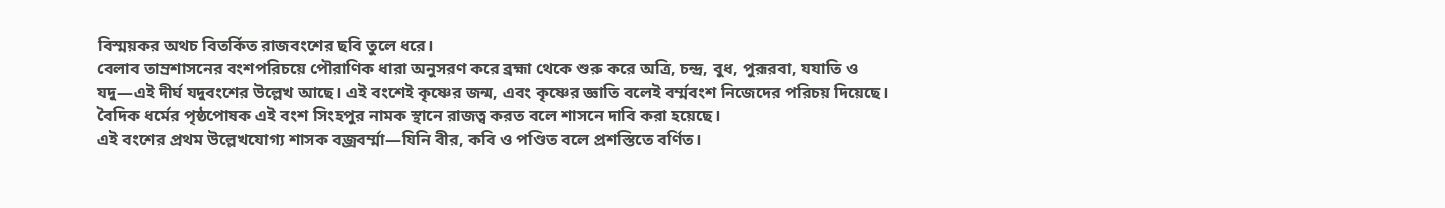বিস্ময়কর অথচ বিতর্কিত রাজবংশের ছবি তুলে ধরে।
বেলাব তাম্রশাসনের বংশপরিচয়ে পৌরাণিক ধারা অনুসরণ করে ব্রহ্মা থেকে শুরু করে অত্রি, চন্দ্র, বুধ, পুরূরবা, যযাতি ও যদু—এই দীর্ঘ যদুবংশের উল্লেখ আছে। এই বংশেই কৃষ্ণের জন্ম, এবং কৃষ্ণের জ্ঞাতি বলেই বর্ম্মবংশ নিজেদের পরিচয় দিয়েছে। বৈদিক ধর্মের পৃষ্ঠপোষক এই বংশ সিংহপুর নামক স্থানে রাজত্ব করত বলে শাসনে দাবি করা হয়েছে।
এই বংশের প্রথম উল্লেখযোগ্য শাসক বজ্রবর্ম্মা—যিনি বীর, কবি ও পণ্ডিত বলে প্রশস্তিতে বর্ণিত।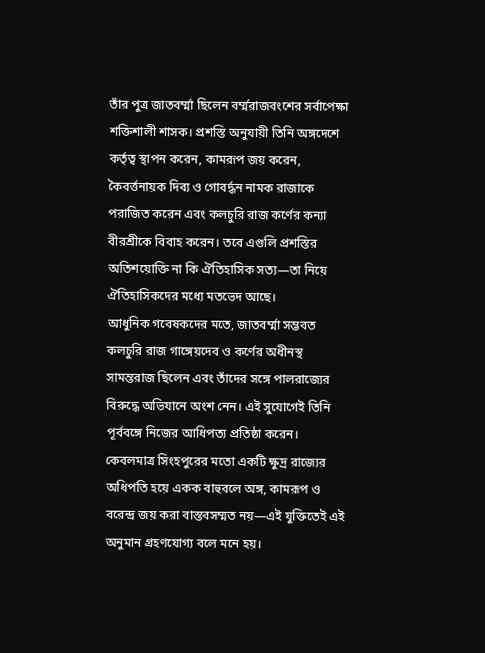তাঁর পুত্র জাতবর্ম্মা ছিলেন বর্ম্মরাজবংশের সর্বাপেক্ষা শক্তিশালী শাসক। প্রশস্তি অনুযায়ী তিনি অঙ্গদেশে কর্তৃত্ব স্থাপন করেন, কামরূপ জয় করেন, কৈবর্ত্তনায়ক দিব্য ও গোবর্দ্ধন নামক রাজাকে পরাজিত করেন এবং কলচুরি রাজ কর্ণের কন্যা বীরশ্রীকে বিবাহ করেন। তবে এগুলি প্রশস্তির অতিশয়োক্তি না কি ঐতিহাসিক সত্য—তা নিয়ে ঐতিহাসিকদের মধ্যে মতভেদ আছে।
আধুনিক গবেষকদের মতে, জাতবর্ম্মা সম্ভবত কলচুরি রাজ গাঙ্গেয়দেব ও কর্ণের অধীনস্থ সামন্তরাজ ছিলেন এবং তাঁদের সঙ্গে পালরাজ্যের বিরুদ্ধে অভিযানে অংশ নেন। এই সুযোগেই তিনি পূর্ববঙ্গে নিজের আধিপত্য প্রতিষ্ঠা করেন। কেবলমাত্র সিংহপুরের মতো একটি ক্ষুদ্র রাজ্যের অধিপতি হয়ে একক বাহুবলে অঙ্গ, কামরূপ ও বরেন্দ্র জয় করা বাস্তবসম্মত নয়—এই যুক্তিতেই এই অনুমান গ্রহণযোগ্য বলে মনে হয়।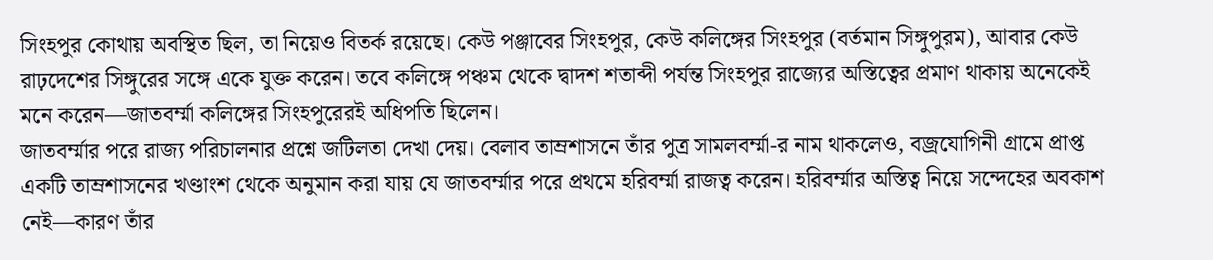সিংহপুর কোথায় অবস্থিত ছিল, তা নিয়েও বিতর্ক রয়েছে। কেউ পঞ্জাবের সিংহপুর, কেউ কলিঙ্গের সিংহপুর (বর্তমান সিঙ্গুপুরম), আবার কেউ রাঢ়দেশের সিঙ্গুরের সঙ্গে একে যুক্ত করেন। তবে কলিঙ্গে পঞ্চম থেকে দ্বাদশ শতাব্দী পর্যন্ত সিংহপুর রাজ্যের অস্তিত্বের প্রমাণ থাকায় অনেকেই মনে করেন—জাতবর্ম্মা কলিঙ্গের সিংহপুরেরই অধিপতি ছিলেন।
জাতবর্ম্মার পরে রাজ্য পরিচালনার প্রশ্নে জটিলতা দেখা দেয়। বেলাব তাম্রশাসনে তাঁর পুত্র সামলবর্ম্মা-র নাম থাকলেও, বজ্রযোগিনী গ্রামে প্রাপ্ত একটি তাম্রশাসনের খণ্ডাংশ থেকে অনুমান করা যায় যে জাতবর্ম্মার পরে প্রথমে হরিবর্ম্মা রাজত্ব করেন। হরিবর্ম্মার অস্তিত্ব নিয়ে সন্দেহের অবকাশ নেই—কারণ তাঁর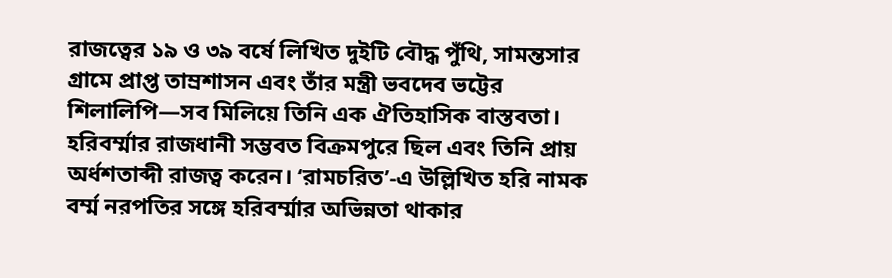রাজত্বের ১৯ ও ৩৯ বর্ষে লিখিত দুইটি বৌদ্ধ পুঁথি, সামন্তসার গ্রামে প্রাপ্ত তাম্রশাসন এবং তাঁর মন্ত্রী ভবদেব ভট্টের শিলালিপি—সব মিলিয়ে তিনি এক ঐতিহাসিক বাস্তবতা।
হরিবর্ম্মার রাজধানী সম্ভবত বিক্রমপুরে ছিল এবং তিনি প্রায় অর্ধশতাব্দী রাজত্ব করেন। ‘রামচরিত’-এ উল্লিখিত হরি নামক বর্ম্ম নরপতির সঙ্গে হরিবর্ম্মার অভিন্নতা থাকার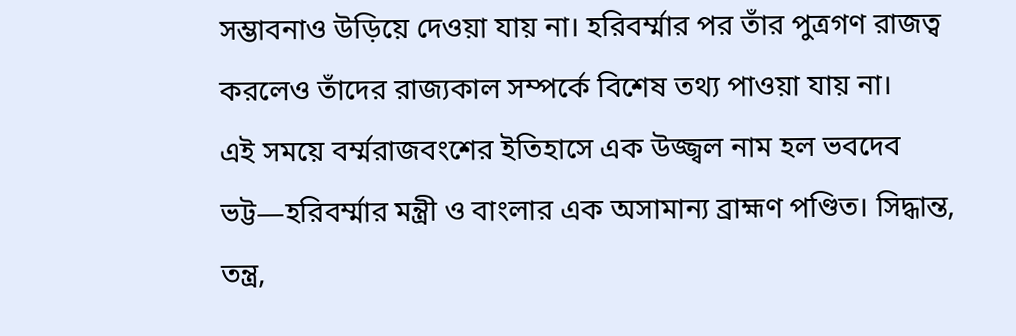সম্ভাবনাও উড়িয়ে দেওয়া যায় না। হরিবর্ম্মার পর তাঁর পুত্রগণ রাজত্ব করলেও তাঁদের রাজ্যকাল সম্পর্কে বিশেষ তথ্য পাওয়া যায় না।
এই সময়ে বর্ম্মরাজবংশের ইতিহাসে এক উজ্জ্বল নাম হল ভবদেব ভট্ট—হরিবর্ম্মার মন্ত্রী ও বাংলার এক অসামান্য ব্রাহ্মণ পণ্ডিত। সিদ্ধান্ত, তন্ত্র,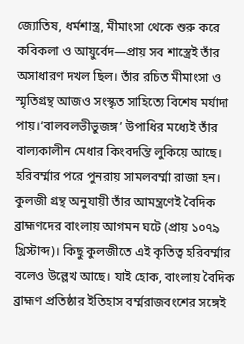জ্যোতিষ, ধর্মশাস্ত্র, মীমাংসা থেকে শুরু করে কবিকলা ও আয়ুর্বেদ—প্রায় সব শাস্ত্রেই তাঁর অসাধারণ দখল ছিল। তাঁর রচিত মীমাংসা ও স্মৃতিগ্রন্থ আজও সংস্কৃত সাহিত্যে বিশেষ মর্যাদা পায়।‘বালবলভীভুজঙ্গ’ উপাধির মধ্যেই তাঁর বাল্যকালীন মেধার কিংবদন্তি লুকিয়ে আছে।
হরিবর্ম্মার পরে পুনরায় সামলবর্ম্মা রাজা হন। কুলজী গ্রন্থ অনুযায়ী তাঁর আমন্ত্রণেই বৈদিক ব্রাহ্মণদের বাংলায় আগমন ঘটে (প্রায় ১০৭৯ খ্রিস্টাব্দ)। কিছু কুলজীতে এই কৃতিত্ব হরিবর্ম্মার বলেও উল্লেখ আছে। যাই হোক, বাংলায় বৈদিক ব্রাহ্মণ প্রতিষ্ঠার ইতিহাস বর্ম্মরাজবংশের সঙ্গেই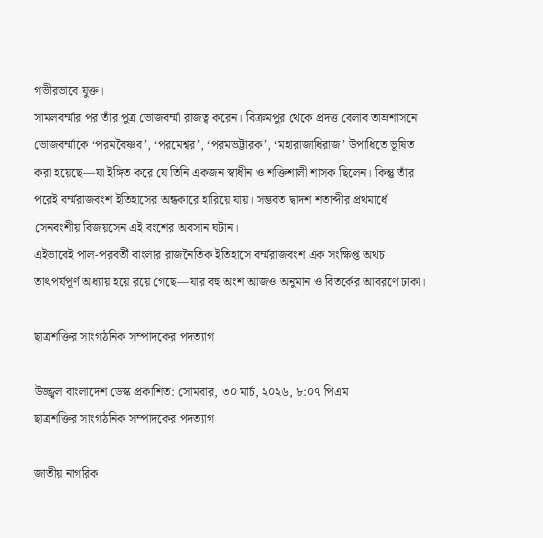গভীরভাবে যুক্ত।
সামলবর্ম্মার পর তাঁর পুত্র ভোজবর্ম্মা রাজত্ব করেন। বিক্রমপুর থেকে প্রদত্ত বেলাব তাম্রশাসনে ভোজবর্ম্মাকে ‘পরমবৈষ্ণব’, ‘পরমেশ্বর’, ‘পরমভট্টারক’, ‘মহারাজাধিরাজ’ উপাধিতে ভূষিত করা হয়েছে—যা ইঙ্গিত করে যে তিনি একজন স্বাধীন ও শক্তিশালী শাসক ছিলেন। কিন্তু তাঁর পরেই বর্ম্মরাজবংশ ইতিহাসের অন্ধকারে হারিয়ে যায়। সম্ভবত দ্বাদশ শতাব্দীর প্রথমার্ধে সেনবংশীয় বিজয়সেন এই বংশের অবসান ঘটান।
এইভাবেই পাল-পরবর্তী বাংলার রাজনৈতিক ইতিহাসে বর্ম্মরাজবংশ এক সংক্ষিপ্ত অথচ তাৎপর্যপূর্ণ অধ্যায় হয়ে রয়ে গেছে—যার বহু অংশ আজও অনুমান ও বিতর্কের আবরণে ঢাকা।

ছাত্রশক্তির সাংগঠনিক সম্পাদকের পদত্যাগ

উজ্জ্বল বাংলাদেশ ডেস্ক প্রকাশিত: সোমবার, ৩০ মার্চ, ২০২৬, ৮:০৭ পিএম
ছাত্রশক্তির সাংগঠনিক সম্পাদকের পদত্যাগ

জাতীয় নাগরিক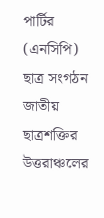পার্টির (এনসিপি) ছাত্র সংগঠন জাতীয় ছাত্রশক্তির উত্তরাঞ্চলের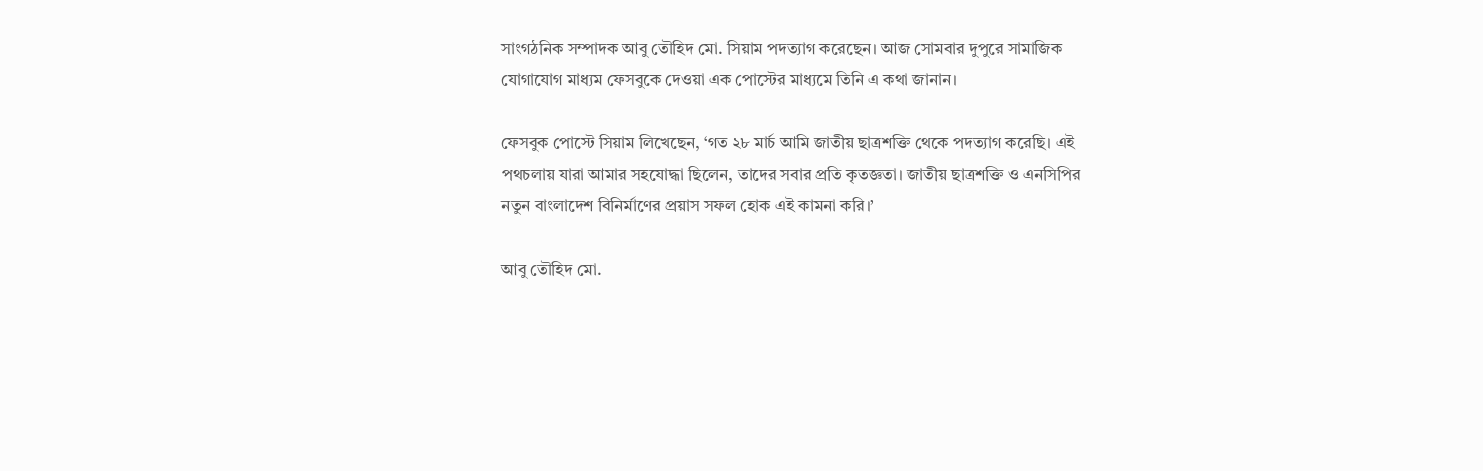সাংগঠনিক সম্পাদক আবু তৌহিদ মো. সিয়াম পদত্যাগ করেছেন। আজ সোমবার দুপুরে সামাজিক যোগাযোগ মাধ্যম ফেসবুকে দেওয়া এক পোস্টের মাধ্যমে তিনি এ কথা জানান।

ফেসবুক পোস্টে সিয়াম লিখেছেন, ‘গত ২৮ মার্চ আমি জাতীয় ছাত্রশক্তি থেকে পদত্যাগ করেছি। এই পথচলায় যারা আমার সহযোদ্ধা ছিলেন, তাদের সবার প্রতি কৃতজ্ঞতা। জাতীয় ছাত্রশক্তি ও এনসিপির নতুন বাংলাদেশ বিনির্মাণের প্রয়াস সফল হোক এই কামনা করি।’

আবু তৌহিদ মো.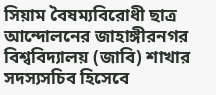সিয়াম বৈষম্যবিরোধী ছাত্র আন্দোলনের জাহাঙ্গীরনগর বিশ্ববিদ্যালয় (জাবি) শাখার সদস্যসচিব হিসেবে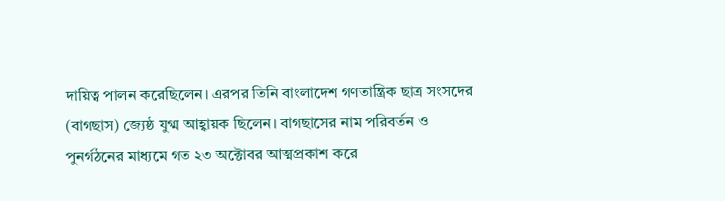দায়িত্ব পালন করেছিলেন। এরপর তিনি বাংলাদেশ গণতান্ত্রিক ছাত্র সংসদের (বাগছাস) জ্যেষ্ঠ যুগ্ম আহ্বায়ক ছিলেন। বাগছাসের নাম পরিবর্তন ও পুনর্গঠনের মাধ্যমে গত ২৩ অক্টোবর আত্মপ্রকাশ করে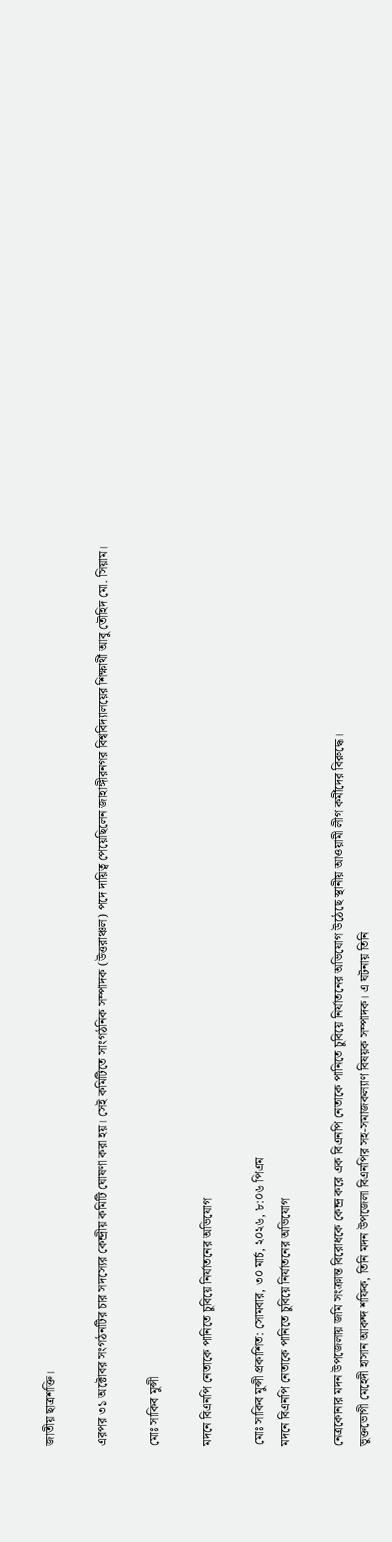জাতীয় ছাত্রশক্তি।

এরপর ৩১ অক্টোবর সংগঠনটির চার সদস্যের কেন্দ্রীয় কমিটি ঘোষণা করা হয়। সেই কমিটিতে সাংগঠনিক সম্পাদক (উত্তরাঞ্চল) পদে দায়িত্ব পেয়েছিলেন জাহাঙ্গীরনগর বিশ্ববিদ্যালয়ের শিক্ষার্থী আবু তৌহিদ মো. সিয়াম।

মোঃ সাকিব মুন্সী

মদনে বিএনপি নেতাকে পানিতে চুবিয়ে নির্যাতনের অভিযোগ

মোঃ সাকিব মুন্সী প্রকাশিত: সোমবার, ৩০ মার্চ, ২০২৬, ৮:০৬ পিএম
মদনে বিএনপি নেতাকে পানিতে চুবিয়ে নির্যাতনের অভিযোগ

নেত্রকোনার মদন উপজেলায় জমি সংক্রান্ত বিরোধকে কেন্দ্র করে এক বিএনপি নেতাকে পানিতে চুবিয়ে নির্যাতনের অভিযোগ উঠেছে স্থানীয় আওয়ামী লীগ কর্মীদের বিরুদ্ধে।
ভুক্তভোগী মেহেদী হাসান আকন্দ শফিক, তিনি মদন উপজেলা বিএনপির সহ-সমাজকল্যাণ বিষয়ক সম্পাদক। এ ঘটনায় তিনি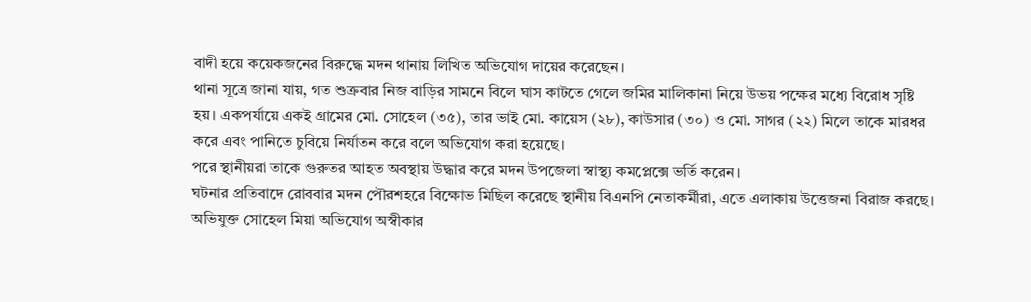বাদী হয়ে কয়েকজনের বিরুদ্ধে মদন থানায় লিখিত অভিযোগ দায়ের করেছেন।
থানা সূত্রে জানা যায়, গত শুক্রবার নিজ বাড়ির সামনে বিলে ঘাস কাটতে গেলে জমির মালিকানা নিয়ে উভয় পক্ষের মধ্যে বিরোধ সৃষ্টি হয়। একপর্যায়ে একই গ্রামের মো. সোহেল (৩৫), তার ভাই মো. কায়েস (২৮), কাউসার (৩০) ও মো. সাগর (২২) মিলে তাকে মারধর করে এবং পানিতে চুবিয়ে নির্যাতন করে বলে অভিযোগ করা হয়েছে।
পরে স্থানীয়রা তাকে গুরুতর আহত অবস্থায় উদ্ধার করে মদন উপজেলা স্বাস্থ্য কমপ্লেক্সে ভর্তি করেন।
ঘটনার প্রতিবাদে রোববার মদন পৌরশহরে বিক্ষোভ মিছিল করেছে স্থানীয় বিএনপি নেতাকর্মীরা, এতে এলাকায় উত্তেজনা বিরাজ করছে।
অভিযুক্ত সোহেল মিয়া অভিযোগ অস্বীকার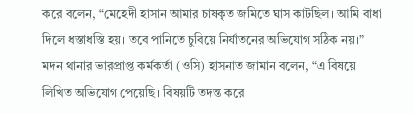করে বলেন, “মেহেদী হাসান আমার চাষকৃত জমিতে ঘাস কাটছিল। আমি বাধা দিলে ধস্তাধস্তি হয়। তবে পানিতে চুবিয়ে নির্যাতনের অভিযোগ সঠিক নয়।”
মদন থানার ভারপ্রাপ্ত কর্মকর্তা (ওসি) হাসনাত জামান বলেন, “এ বিষয়ে লিখিত অভিযোগ পেয়েছি। বিষয়টি তদন্ত করে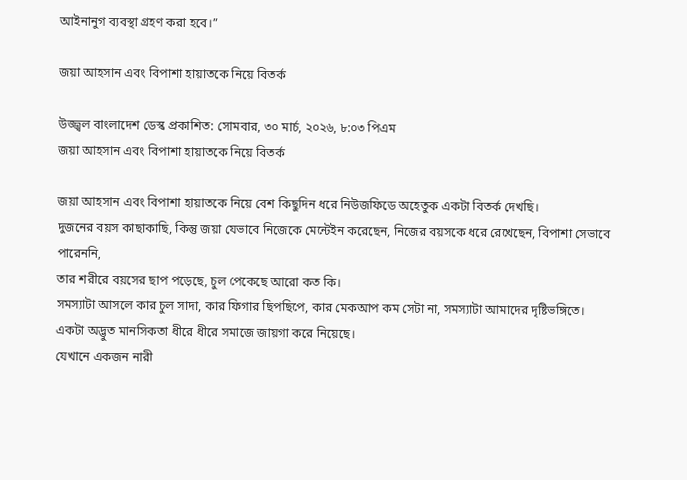আইনানুগ ব্যবস্থা গ্রহণ করা হবে।”

জয়া আহসান এবং বিপাশা হায়াতকে নিয়ে বিতর্ক

উজ্জ্বল বাংলাদেশ ডেস্ক প্রকাশিত: সোমবার, ৩০ মার্চ, ২০২৬, ৮:০৩ পিএম
জয়া আহসান এবং বিপাশা হায়াতকে নিয়ে বিতর্ক

জয়া আহসান এবং বিপাশা হায়াতকে নিয়ে বেশ কিছুদিন ধরে নিউজফিডে অহেতুক একটা বিতর্ক দেখছি।
দুজনের বয়স কাছাকাছি, কিন্তু জয়া যেভাবে নিজেকে মেন্টেইন করেছেন, নিজের বয়সকে ধরে রেখেছেন, বিপাশা সেভাবে পারেননি,
তার শরীরে বয়সের ছাপ পড়েছে, চুল পেকেছে আরো কত কি।
সমস্যাটা আসলে কার চুল সাদা, কার ফিগার ছিপছিপে, কার মেকআপ কম সেটা না, সমস্যাটা আমাদের দৃষ্টিভঙ্গিতে।
একটা অদ্ভুত মানসিকতা ধীরে ধীরে সমাজে জায়গা করে নিয়েছে।
যেখানে একজন নারী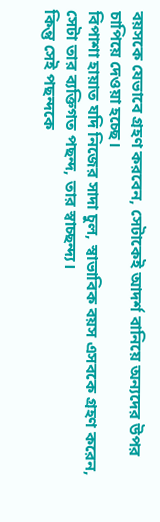বয়সকে যেভাবে গ্রহণ করবেন, সেটাকেই আদর্শ বানিয়ে অন্যদের উপর চাপিয়ে দেওয়া হচ্ছে।
বিপাশা হায়াত যদি নিজের সাদা চুল, স্বাভাবিক বয়স এসবকে গ্রহণ করেন, সেটা তার ব্যক্তিগত পছন্দ, তার স্বাচ্ছন্দ্য।
কিন্তু সেই পছন্দকে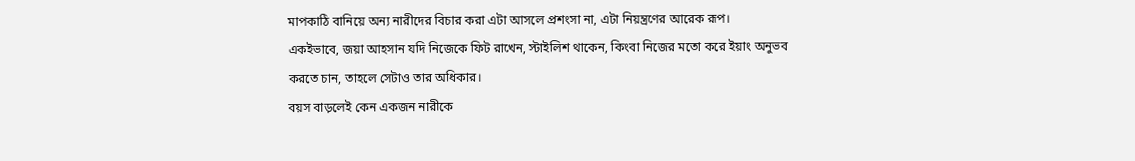মাপকাঠি বানিয়ে অন্য নারীদের বিচার করা এটা আসলে প্রশংসা না, এটা নিয়ন্ত্রণের আরেক রূপ।
একইভাবে, জয়া আহসান যদি নিজেকে ফিট রাখেন, স্টাইলিশ থাকেন, কিংবা নিজের মতো করে ইয়াং অনুভব করতে চান, তাহলে সেটাও তার অধিকার।
বয়স বাড়লেই কেন একজন নারীকে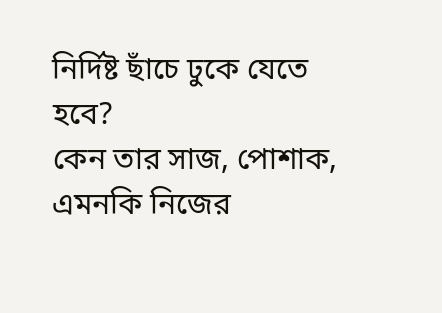নির্দিষ্ট ছাঁচে ঢুকে যেতে হবে?
কেন তার সাজ, পোশাক, এমনকি নিজের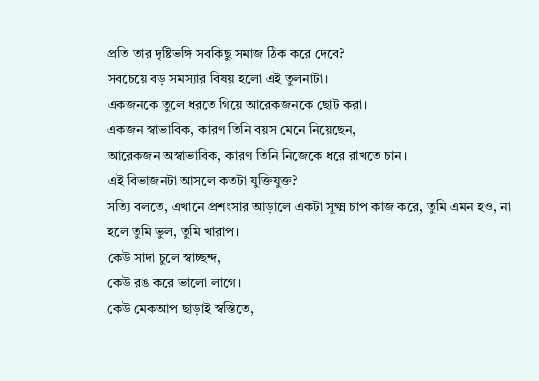প্রতি তার দৃষ্টিভঙ্গি সবকিছু সমাজ ঠিক করে দেবে?
সবচেয়ে বড় সমস্যার বিষয় হলো এই তুলনাটা।
একজনকে তুলে ধরতে গিয়ে আরেকজনকে ছোট করা।
একজন স্বাভাবিক, কারণ তিনি বয়স মেনে নিয়েছেন,
আরেকজন অস্বাভাবিক, কারণ তিনি নিজেকে ধরে রাখতে চান।
এই বিভাজনটা আসলে কতটা যুক্তিযুক্ত?
সত্যি বলতে, এখানে প্রশংসার আড়ালে একটা সূক্ষ্ম চাপ কাজ করে, তুমি এমন হও, না হলে তুমি ভুল, তুমি খারাপ।
কেউ সাদা চুলে স্বাচ্ছন্দ,
কেউ রঙ করে ভালো লাগে।
কেউ মেকআপ ছাড়াই স্বস্তিতে,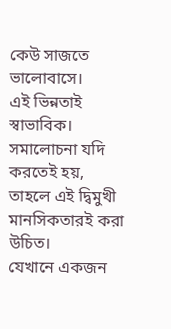কেউ সাজতে ভালোবাসে।
এই ভিন্নতাই স্বাভাবিক।
সমালোচনা যদি করতেই হয়, তাহলে এই দ্বিমুখী মানসিকতারই করা উচিত।
যেখানে একজন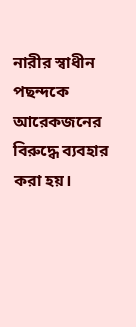নারীর স্বাধীন পছন্দকে আরেকজনের বিরুদ্ধে ব্যবহার করা হয়।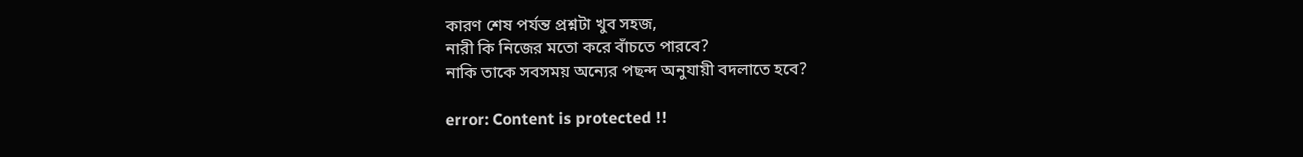কারণ শেষ পর্যন্ত প্রশ্নটা খুব সহজ,
নারী কি নিজের মতো করে বাঁচতে পারবে?
নাকি তাকে সবসময় অন্যের পছন্দ অনুযায়ী বদলাতে হবে?

error: Content is protected !!